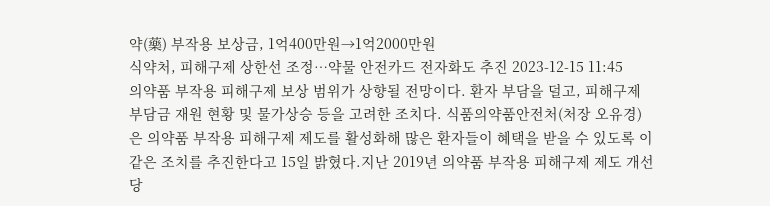약(藥) 부작용 보상금, 1억400만원→1억2000만원
식약처, 피해구제 상한선 조정…약물 안전카드 전자화도 추진 2023-12-15 11:45
의약품 부작용 피해구제 보상 범위가 상향될 전망이다. 환자 부담을 덜고, 피해구제 부담금 재원 현황 및 물가상승 등을 고려한 조치다. 식품의약품안전처(처장 오유경)은 의약품 부작용 피해구제 제도를 활성화해 많은 환자들이 혜택을 받을 수 있도록 이 같은 조치를 추진한다고 15일 밝혔다.지난 2019년 의약품 부작용 피해구제 제도 개선 당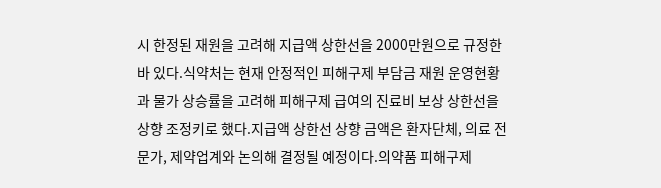시 한정된 재원을 고려해 지급액 상한선을 2000만원으로 규정한 바 있다.식약처는 현재 안정적인 피해구제 부담금 재원 운영현황과 물가 상승률을 고려해 피해구제 급여의 진료비 보상 상한선을 상향 조정키로 했다.지급액 상한선 상향 금액은 환자단체, 의료 전문가, 제약업계와 논의해 결정될 예정이다.의약품 피해구제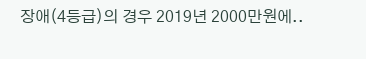장애(4등급)의 경우 2019년 2000만원에..